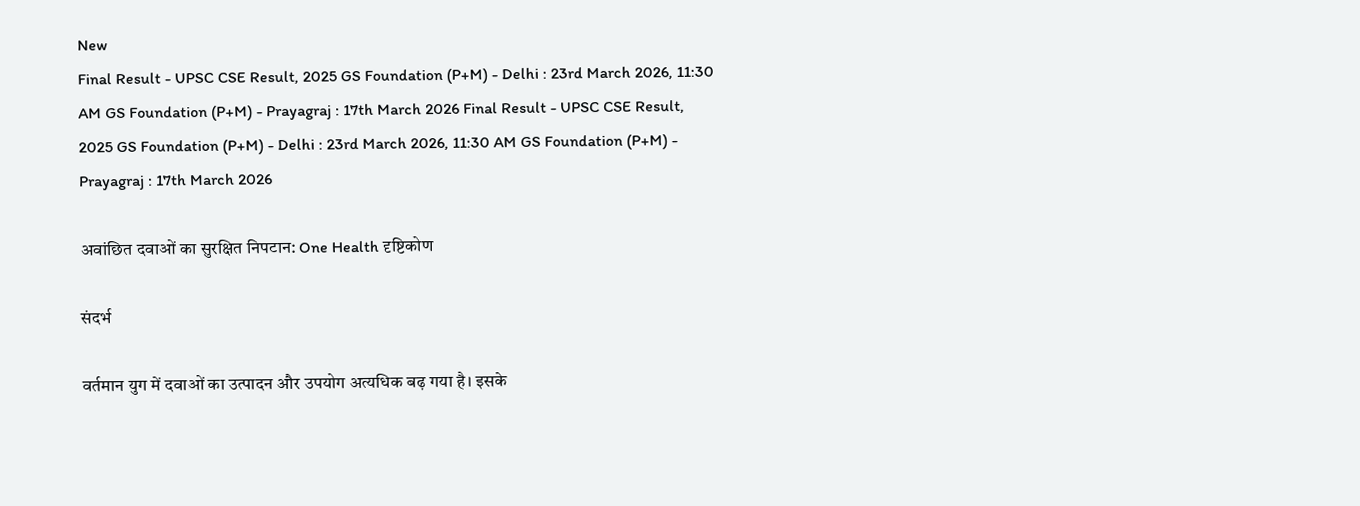New
Final Result - UPSC CSE Result, 2025 GS Foundation (P+M) - Delhi : 23rd March 2026, 11:30 AM GS Foundation (P+M) - Prayagraj : 17th March 2026 Final Result - UPSC CSE Result, 2025 GS Foundation (P+M) - Delhi : 23rd March 2026, 11:30 AM GS Foundation (P+M) - Prayagraj : 17th March 2026

अवांछित दवाओं का सुरक्षित निपटान: One Health दृष्टिकोण

संदर्भ

वर्तमान युग में दवाओं का उत्पादन और उपयोग अत्यधिक बढ़ गया है। इसके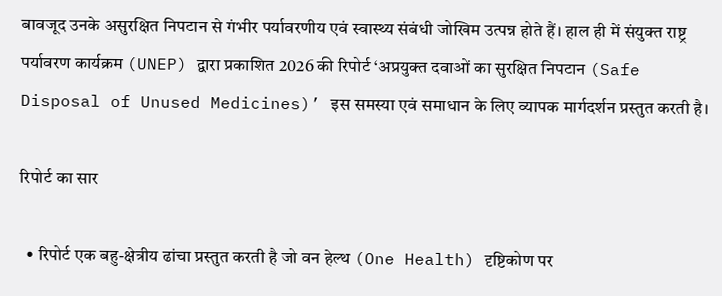बावजूद उनके असुरक्षित निपटान से गंभीर पर्यावरणीय एवं स्वास्थ्य संबंधी जोखिम उत्पन्न होते हैं। हाल ही में संयुक्त राष्ट्र पर्यावरण कार्यक्रम (UNEP) द्वारा प्रकाशित 2026 की रिपोर्ट ‘अप्रयुक्त दवाओं का सुरक्षित निपटान (Safe Disposal of Unused Medicines)’ इस समस्या एवं समाधान के लिए व्यापक मार्गदर्शन प्रस्तुत करती है।

रिपोर्ट का सार

  • रिपोर्ट एक बहु-क्षेत्रीय ढांचा प्रस्तुत करती है जो वन हेल्थ (One Health) दृष्टिकोण पर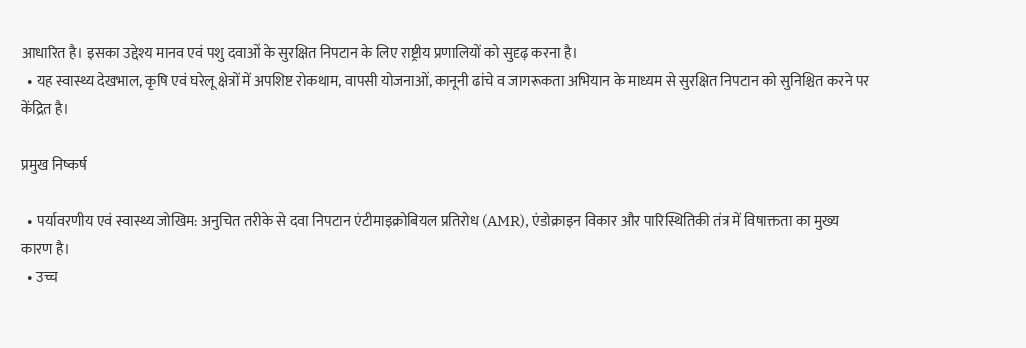आधारित है। इसका उद्देश्य मानव एवं पशु दवाओं के सुरक्षित निपटान के लिए राष्ट्रीय प्रणालियों को सुदृढ़ करना है।
  • यह स्वास्थ्य देखभाल, कृषि एवं घरेलू क्षेत्रों में अपशिष्ट रोकथाम, वापसी योजनाओं, कानूनी ढांचे व जागरूकता अभियान के माध्यम से सुरक्षित निपटान को सुनिश्चित करने पर केंद्रित है।

प्रमुख निष्कर्ष

  • पर्यावरणीय एवं स्वास्थ्य जोखिम: अनुचित तरीके से दवा निपटान एंटीमाइक्रोबियल प्रतिरोध (AMR), एंडोक्राइन विकार और पारिस्थितिकी तंत्र में विषाक्तता का मुख्य कारण है।
  • उच्च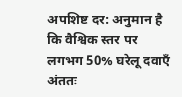अपशिष्ट दर: अनुमान है कि वैश्विक स्तर पर लगभग 50% घरेलू दवाएँ अंततः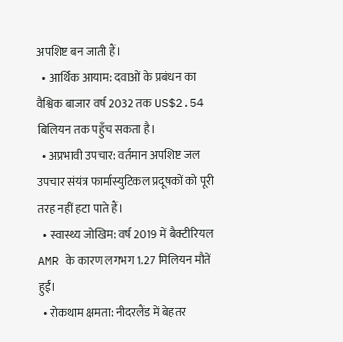अपशिष्ट बन जाती हैं।
  • आर्थिक आयाम: दवाओं के प्रबंधन का वैश्विक बाजार वर्ष 2032 तक US$2.54 बिलियन तक पहुँच सकता है।
  • अप्रभावी उपचार: वर्तमान अपशिष्ट जल उपचार संयंत्र फार्मास्युटिकल प्रदूषकों को पूरी तरह नहीं हटा पाते हैं।
  • स्वास्थ्य जोखिम: वर्ष 2019 में बैक्टीरियल AMR के कारण लगभग 1.27 मिलियन मौतें हुईं।
  • रोकथाम क्षमता: नीदरलैंड में बेहतर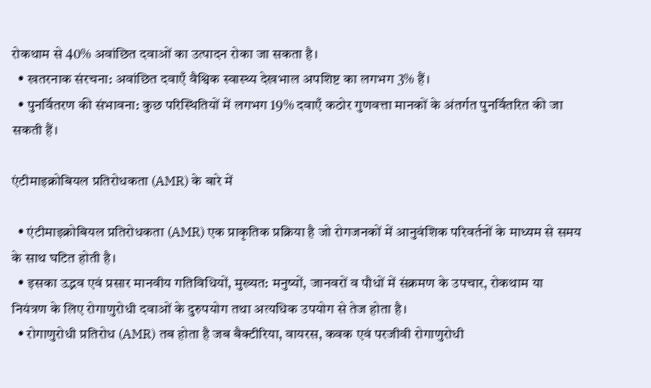रोकथाम से 40% अवांछित दवाओं का उत्पादन रोका जा सकता है।
  • खतरनाक संरचना: अवांछित दवाएँ वैश्विक स्वास्थ्य देखभाल अपशिष्ट का लगभग 3% हैं।
  • पुनर्वितरण की संभावना: कुछ परिस्थितियों में लगभग 19% दवाएँ कठोर गुणवत्ता मानकों के अंतर्गत पुनर्वितरित की जा सकती हैं।

एंटीमाइक्रोबियल प्रतिरोधकता (AMR) के बारे में

  • एंटीमाइक्रोबियल प्रतिरोधकता (AMR) एक प्राकृतिक प्रक्रिया है जो रोगजनकों में आनुवंशिक परिवर्तनों के माध्यम से समय के साथ घटित होती है।
  • इसका उद्भव एवं प्रसार मानवीय गतिविधियों, मुख्यत: मनुष्यों, जानवरों व पौधों में संक्रमण के उपचार, रोकथाम या नियंत्रण के लिए रोगाणुरोधी दवाओं के दुरुपयोग तथा अत्यधिक उपयोग से तेज होता है।
  • रोगाणुरोधी प्रतिरोध (AMR) तब होता है जब बैक्टीरिया, वायरस, कवक एवं परजीवी रोगाणुरोधी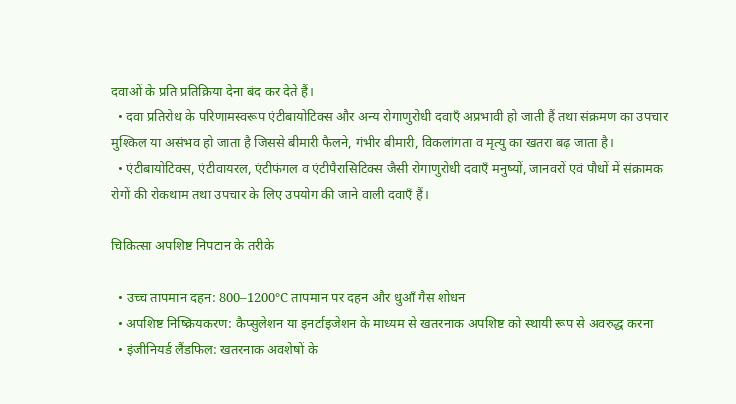दवाओं के प्रति प्रतिक्रिया देना बंद कर देते हैं।
  • दवा प्रतिरोध के परिणामस्वरूप एंटीबायोटिक्स और अन्य रोगाणुरोधी दवाएँ अप्रभावी हो जाती हैं तथा संक्रमण का उपचार मुश्किल या असंभव हो जाता है जिससे बीमारी फैलने, गंभीर बीमारी, विकलांगता व मृत्यु का खतरा बढ़ जाता है।
  • एंटीबायोटिक्स, एंटीवायरल, एंटीफंगल व एंटीपैरासिटिक्स जैसी रोगाणुरोधी दवाएँ मनुष्यों, जानवरों एवं पौधों में संक्रामक रोगों की रोकथाम तथा उपचार के लिए उपयोग की जाने वाली दवाएँ हैं।

चिकित्सा अपशिष्ट निपटान के तरीके

  • उच्च तापमान दहन: 800–1200°C तापमान पर दहन और धुआँ गैस शोधन
  • अपशिष्ट निष्क्रियकरण: कैप्सुलेशन या इनर्टाइजेशन के माध्यम से खतरनाक अपशिष्ट को स्थायी रूप से अवरुद्ध करना
  • इंजीनियर्ड लैंडफिल: खतरनाक अवशेषों के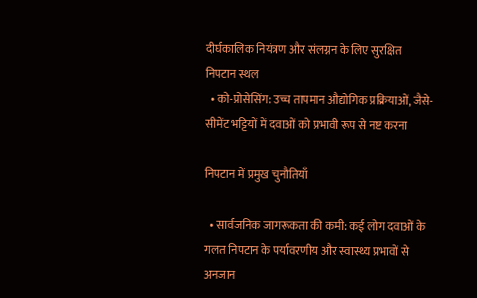दीर्घकालिक नियंत्रण और संलग्नन के लिए सुरक्षित निपटान स्थल
  • को-प्रोसेसिंग: उच्च तापमान औद्योगिक प्रक्रियाओं, जैसे- सीमेंट भट्टियों में दवाओं को प्रभावी रूप से नष्ट करना

निपटान में प्रमुख चुनौतियाँ

  • सार्वजनिक जागरूकता की कमी: कई लोग दवाओं के गलत निपटान के पर्यावरणीय और स्वास्थ्य प्रभावों से अनजान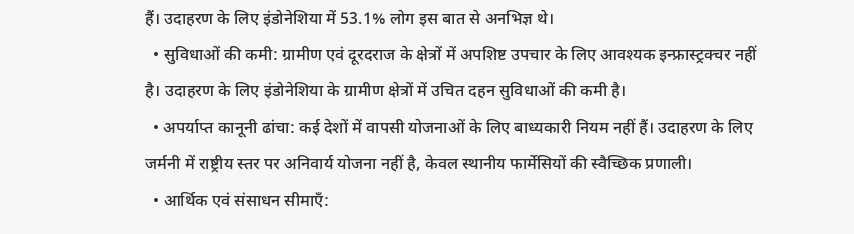हैं। उदाहरण के लिए इंडोनेशिया में 53.1% लोग इस बात से अनभिज्ञ थे।
  • सुविधाओं की कमी: ग्रामीण एवं दूरदराज के क्षेत्रों में अपशिष्ट उपचार के लिए आवश्यक इन्फ्रास्ट्रक्चर नहीं है। उदाहरण के लिए इंडोनेशिया के ग्रामीण क्षेत्रों में उचित दहन सुविधाओं की कमी है।
  • अपर्याप्त कानूनी ढांचा: कई देशों में वापसी योजनाओं के लिए बाध्यकारी नियम नहीं हैं। उदाहरण के लिए जर्मनी में राष्ट्रीय स्तर पर अनिवार्य योजना नहीं है, केवल स्थानीय फार्मेसियों की स्वैच्छिक प्रणाली।
  • आर्थिक एवं संसाधन सीमाएँ: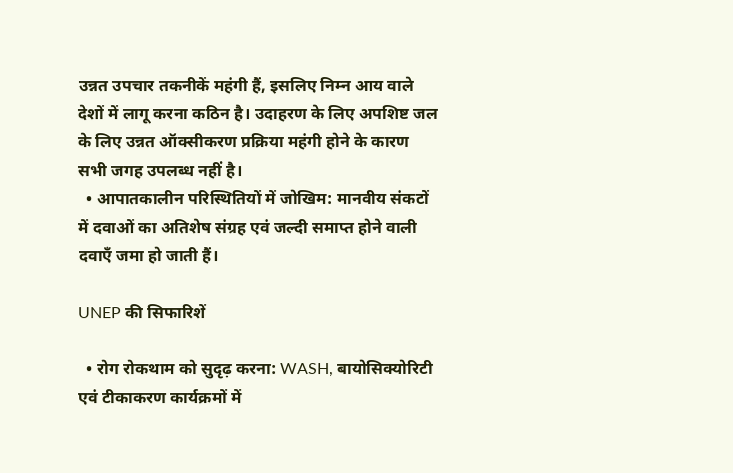उन्नत उपचार तकनीकें महंगी हैं, इसलिए निम्न आय वाले देशों में लागू करना कठिन है। उदाहरण के लिए अपशिष्ट जल के लिए उन्नत ऑक्सीकरण प्रक्रिया महंगी होने के कारण सभी जगह उपलब्ध नहीं है।
  • आपातकालीन परिस्थितियों में जोखिम: मानवीय संकटों में दवाओं का अतिशेष संग्रह एवं जल्दी समाप्त होने वाली दवाएँ जमा हो जाती हैं।

UNEP की सिफारिशें

  • रोग रोकथाम को सुदृढ़ करना: WASH, बायोसिक्योरिटी एवं टीकाकरण कार्यक्रमों में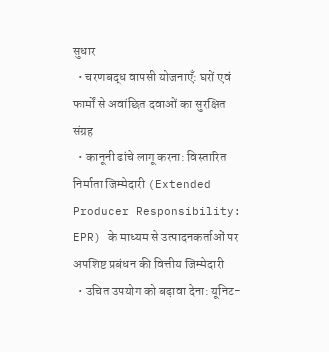सुधार
  • चरणबद्ध वापसी योजनाएँ: घरों एवं फार्मों से अवांछित दवाओं का सुरक्षित संग्रह
  • कानूनी ढांचे लागू करना: विस्तारित निर्माता जिम्मेदारी (Extended Producer Responsibility: EPR) के माध्यम से उत्पादनकर्ताओं पर अपशिष्ट प्रबंधन की वित्तीय जिम्मेदारी
  • उचित उपयोग को बढ़ावा देना: यूनिट-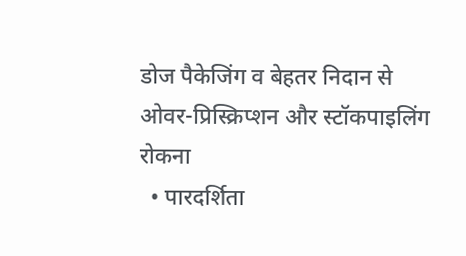डोज पैकेजिंग व बेहतर निदान से ओवर-प्रिस्क्रिप्शन और स्टॉकपाइलिंग रोकना
  • पारदर्शिता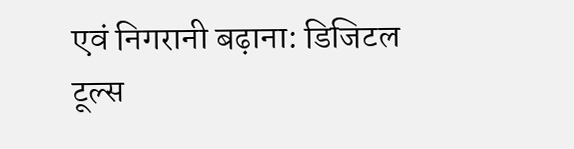एवं निगरानी बढ़ाना: डिजिटल टूल्स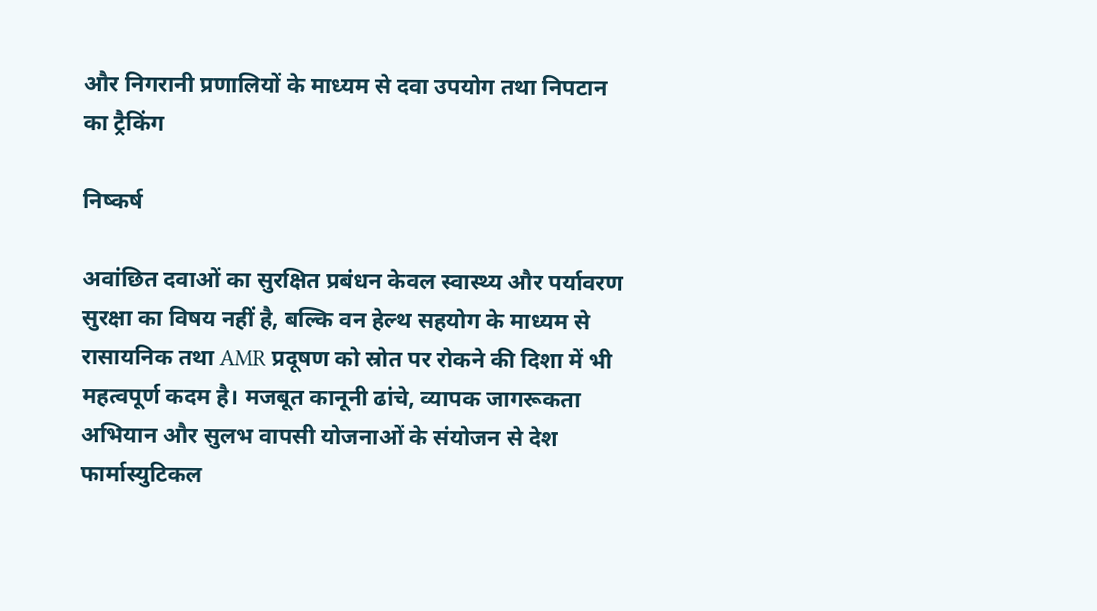और निगरानी प्रणालियों के माध्यम से दवा उपयोग तथा निपटान का ट्रैकिंग

निष्कर्ष

अवांछित दवाओं का सुरक्षित प्रबंधन केवल स्वास्थ्य और पर्यावरण सुरक्षा का विषय नहीं है, बल्कि वन हेल्थ सहयोग के माध्यम से रासायनिक तथा AMR प्रदूषण को स्रोत पर रोकने की दिशा में भी महत्वपूर्ण कदम है। मजबूत कानूनी ढांचे, व्यापक जागरूकता अभियान और सुलभ वापसी योजनाओं के संयोजन से देश फार्मास्युटिकल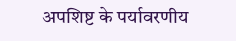अपशिष्ट के पर्यावरणीय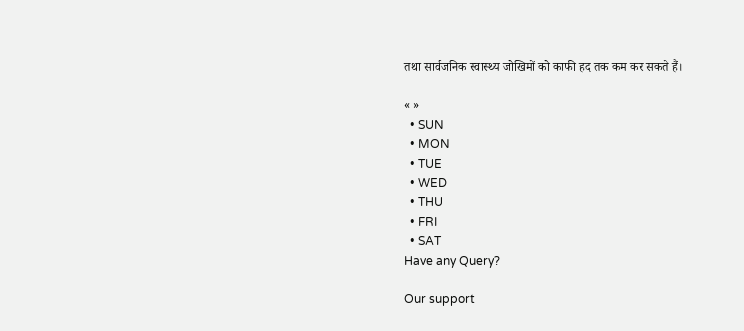तथा सार्वजनिक स्वास्थ्य जोखिमों को काफी हद तक कम कर सकते हैं।

« »
  • SUN
  • MON
  • TUE
  • WED
  • THU
  • FRI
  • SAT
Have any Query?

Our support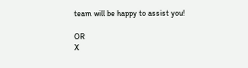team will be happy to assist you!

OR
X